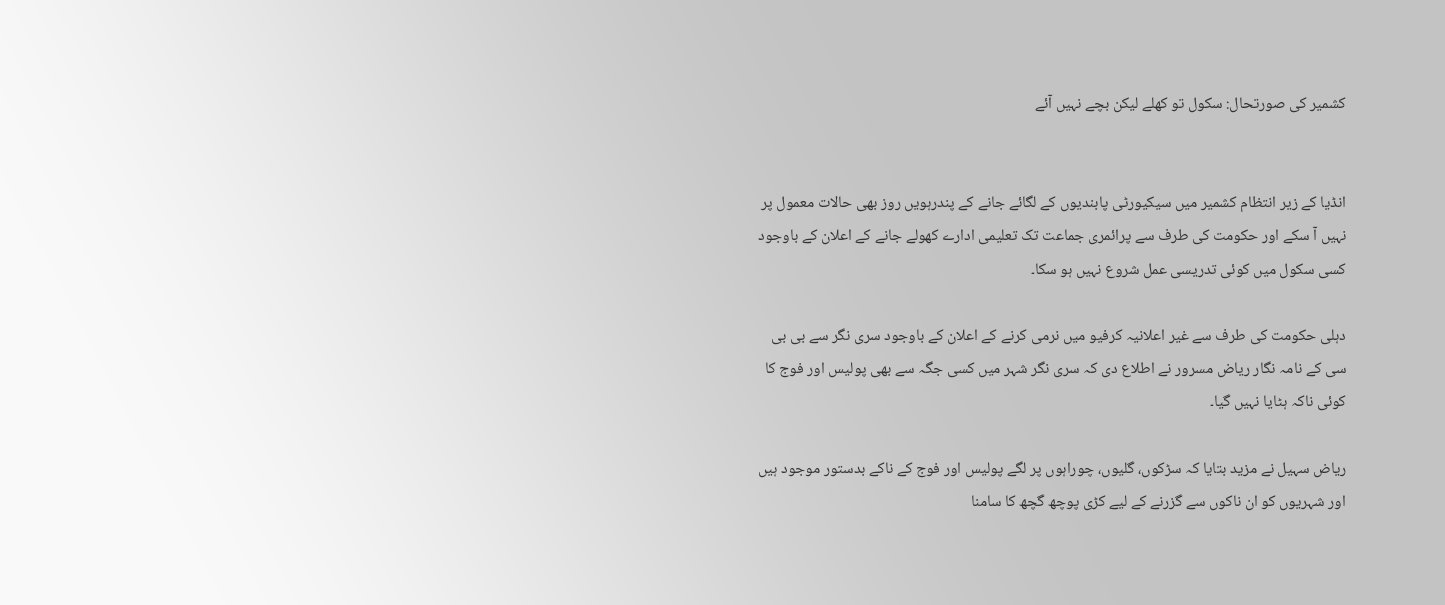کشمیر کی صورتحال: سکول تو کھلے لیکن بچے نہیں آئے


انڈیا کے زیر انتظام کشمیر میں سیکیورٹی پابندیوں کے لگائے جانے کے پندرہویں روز بھی حالات معمول پر نہیں آ سکے اور حکومت کی طرف سے پرائمری جماعت تک تعلیمی ادارے کھولے جانے کے اعلان کے باوجود کسی سکول میں کوئی تدریسی عمل شروع نہیں ہو سکا۔

دہلی حکومت کی طرف سے غیر اعلانیہ کرفیو میں نرمی کرنے کے اعلان کے باوجود سری نگر سے بی بی سی کے نامہ نگار ریاض مسرور نے اطلاع دی کہ سری نگر شہر میں کسی جگہ سے بھی پولیس اور فوج کا کوئی ناکہ ہٹایا نہیں گیا۔

ریاض سہیل نے مزید بتایا کہ سڑکوں، گلیوں، چوراہوں پر لگے پولیس اور فوج کے ناکے بدستور موجود ہیں اور شہریوں کو ان ناکوں سے گزرنے کے لیے کڑی پوچھ گچھ کا سامنا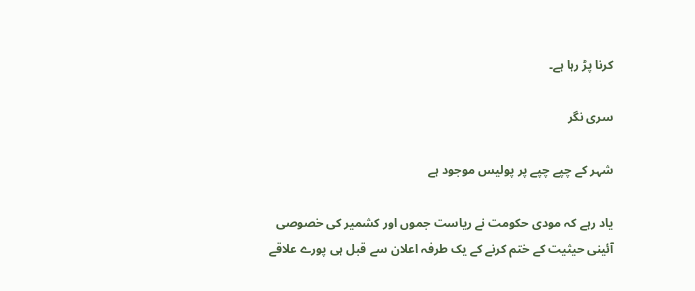کرنا پڑ رہا ہے۔

سری نگر

شہر کے چپے چپے پر پولیس موجود ہے

یاد رہے کہ مودی حکومت نے ریاست جموں اور کشمیر کی خصوصی آئینی حیثیت کے ختم کرنے کے یک طرفہ اعلان سے قبل ہی پورے علاقے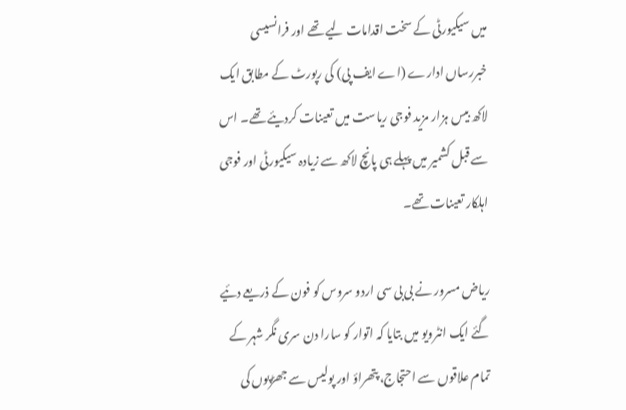میں سیکیورٹی کے سخت اقدامات لیے تھے اور فرانسیسی خبررساں ادارے (اے ایف پی) کی رپورٹ کے مطابق ایک لاکھ بیس ہزار مزید فوجی ریاست میں تعینات کردیئے تھے۔ اس سے قبل کشمیر میں پہلے ہی پانچ لاکھ سے زیادہ سیکیورٹی اور فوجی اہلکار تعینات تھے۔

ریاض مسرور نے بی بی سی اردو سروس کو فون کے ذریعے دئیے گئے ایک انٹرویو میں بتایا کہ اتوار کو سارا دن سری نگر شہر کے تمام علاقوں سے احتجاج، پتھراؤ اور پولیس سے جھڑپوں کی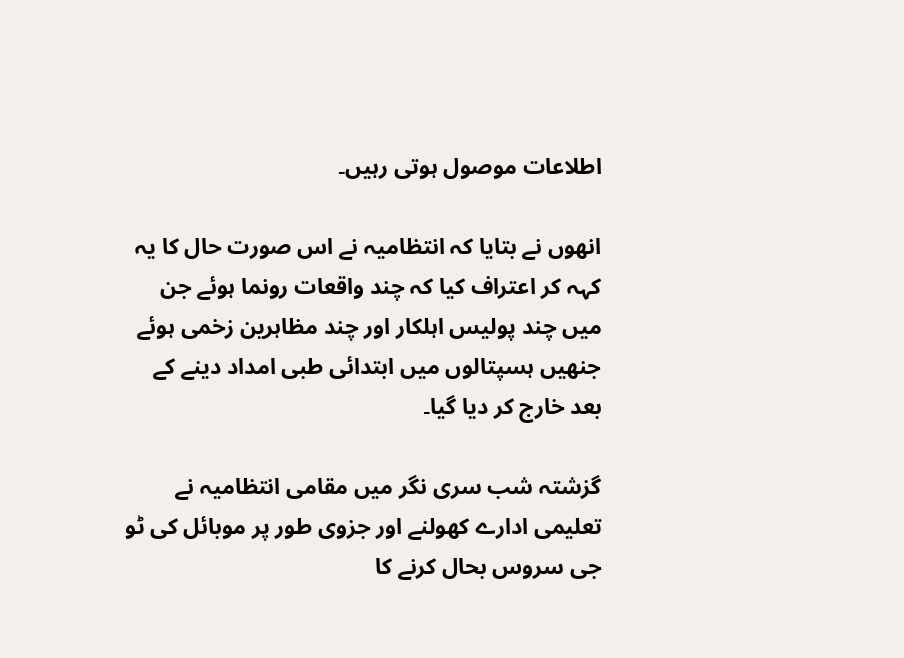اطلاعات موصول ہوتی رہیں۔

انھوں نے بتایا کہ انتظامیہ نے اس صورت حال کا یہ کہہ کر اعتراف کیا کہ چند واقعات رونما ہوئے جن میں چند پولیس اہلکار اور چند مظاہرین زخمی ہوئے جنھیں ہسپتالوں میں ابتدائی طبی امداد دینے کے بعد خارج کر دیا گیا۔

گزشتہ شب سری نگر میں مقامی انتظامیہ نے تعلیمی ادارے کھولنے اور جزوی طور پر موبائل کی ٹو جی سروس بحال کرنے کا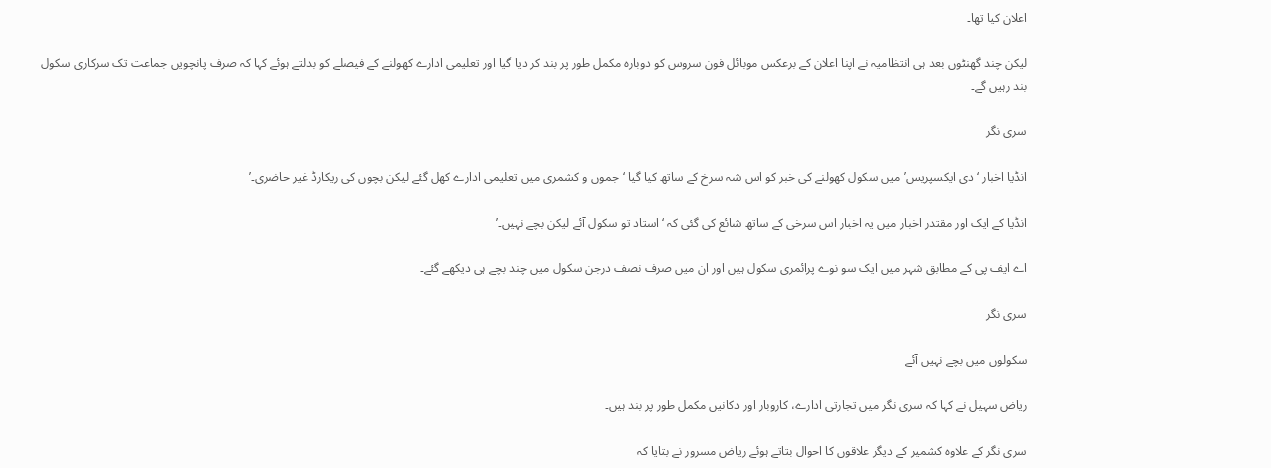اعلان کیا تھا۔

لیکن چند گھنٹوں بعد ہی انتظامیہ نے اپنا اعلان کے برعکس موبائل فون سروس کو دوبارہ مکمل طور پر بند کر دیا گیا اور تعلیمی ادارے کھولنے کے فیصلے کو بدلتے ہوئے کہا کہ صرف پانچویں جماعت تک سرکاری سکول بند رہیں گے۔

سری نگر

انڈیا اخبار ‘دی ایکسپریس’ میں سکول کھولنے کی خبر کو اس شہ سرخ کے ساتھ کیا گیا ‘جموں و کشمری میں تعلیمی ادارے کھل گئے لیکن بچوں کی ریکارڈ غیر حاضری۔’

انڈیا کے ایک اور مقتدر اخبار میں یہ اخبار اس سرخی کے ساتھ شائع کی گئی کہ ‘استاد تو سکول آئے لیکن بچے نہیں۔’

اے ایف پی کے مطابق شہر میں ایک سو نوے پرائمری سکول ہیں اور ان میں صرف نصف درجن سکول میں چند بچے ہی دیکھے گئے۔

سری نگر

سکولوں میں بچے نہیں آئے

ریاض سہیل نے کہا کہ سری نگر میں تجارتی ادارے، کاروبار اور دکانیں مکمل طور پر بند ہیں۔

سری نگر کے علاوہ کشمیر کے دیگر علاقوں کا احوال بتاتے ہوئے ریاض مسرور نے بتایا کہ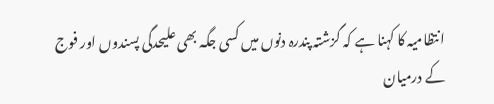انتظامیہ کا کہنا ہے کہ گزشتہ پندرہ دنوں میں کسی جگہ بھی علیحدگی پسندوں اور فوج کے درمیان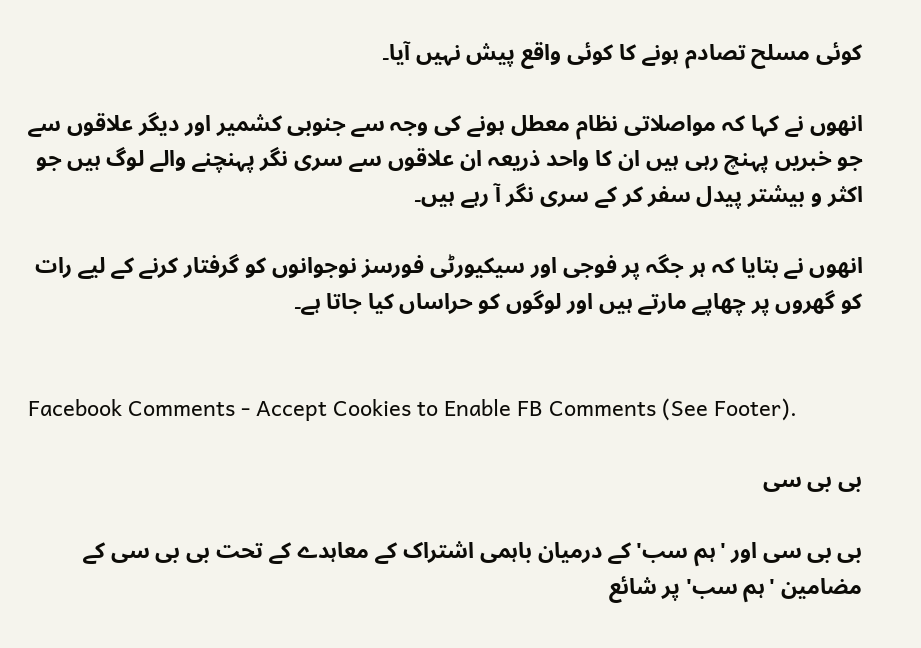کوئی مسلح تصادم ہونے کا کوئی واقع پیش نہیں آیا۔

انھوں نے کہا کہ مواصلاتی نظام معطل ہونے کی وجہ سے جنوبی کشمیر اور دیگر علاقوں سے جو خبریں پہنچ رہی ہیں ان کا واحد ذریعہ ان علاقوں سے سری نگر پہنچنے والے لوگ ہیں جو اکثر و بیشتر پیدل سفر کر کے سری نگر آ رہے ہیں۔

انھوں نے بتایا کہ ہر جگہ پر فوجی اور سیکیورٹی فورسز نوجوانوں کو گرفتار کرنے کے لیے رات کو گھروں پر چھاپے مارتے ہیں اور لوگوں کو حراساں کیا جاتا ہے۔


Facebook Comments - Accept Cookies to Enable FB Comments (See Footer).

بی بی سی

بی بی سی اور 'ہم سب' کے درمیان باہمی اشتراک کے معاہدے کے تحت بی بی سی کے مضامین 'ہم سب' پر شائع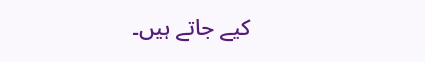کیے جاتے ہیں۔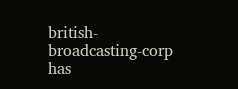british-broadcasting-corp has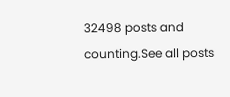32498 posts and counting.See all posts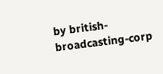by british-broadcasting-corp